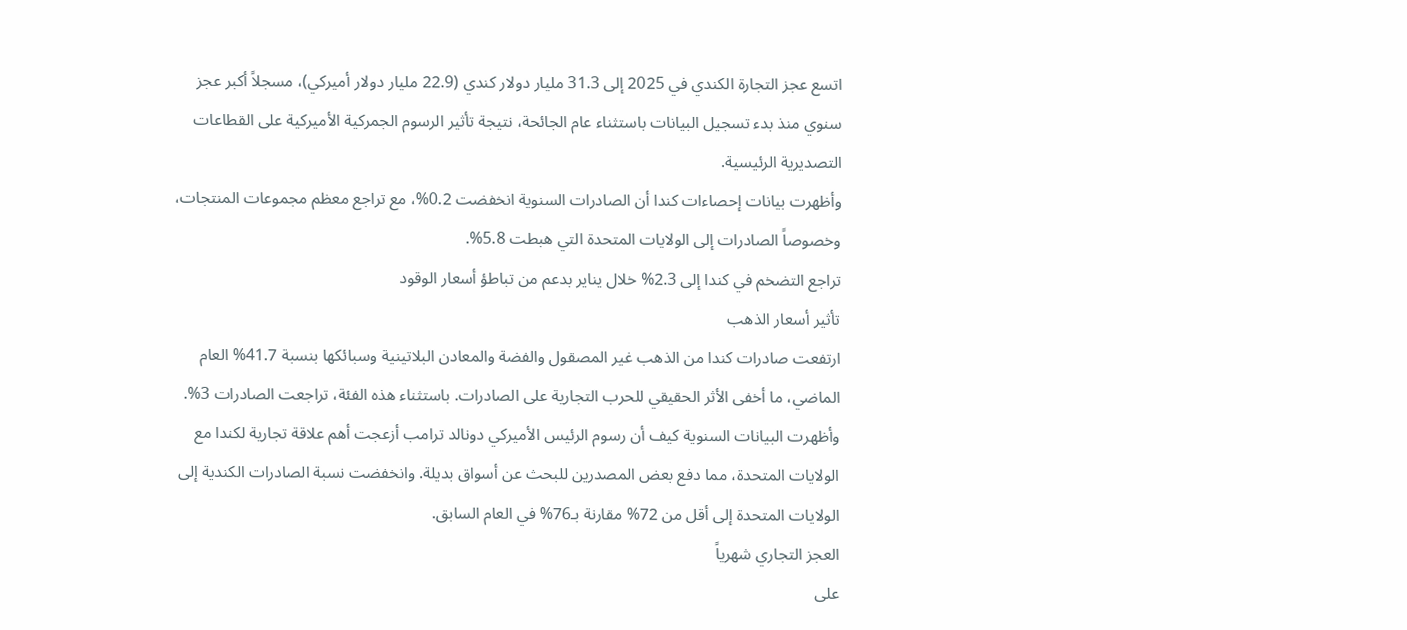اتسع عجز التجارة الكندي في 2025 إلى 31.3 مليار دولار كندي (22.9 مليار دولار أميركي)، مسجلاً أكبر عجز سنوي منذ بدء تسجيل البيانات باستثناء عام الجائحة، نتيجة تأثير الرسوم الجمركية الأميركية على القطاعات التصديرية الرئيسية.
وأظهرت بيانات إحصاءات كندا أن الصادرات السنوية انخفضت 0.2%، مع تراجع معظم مجموعات المنتجات، وخصوصاً الصادرات إلى الولايات المتحدة التي هبطت 5.8%.
تراجع التضخم في كندا إلى 2.3% خلال يناير بدعم من تباطؤ أسعار الوقود
تأثير أسعار الذهب
ارتفعت صادرات كندا من الذهب غير المصقول والفضة والمعادن البلاتينية وسبائكها بنسبة 41.7% العام الماضي، ما أخفى الأثر الحقيقي للحرب التجارية على الصادرات. باستثناء هذه الفئة، تراجعت الصادرات 3%.
وأظهرت البيانات السنوية كيف أن رسوم الرئيس الأميركي دونالد ترامب أزعجت أهم علاقة تجارية لكندا مع الولايات المتحدة، مما دفع بعض المصدرين للبحث عن أسواق بديلة. وانخفضت نسبة الصادرات الكندية إلى الولايات المتحدة إلى أقل من 72% مقارنة بـ76% في العام السابق.
العجز التجاري شهرياً
على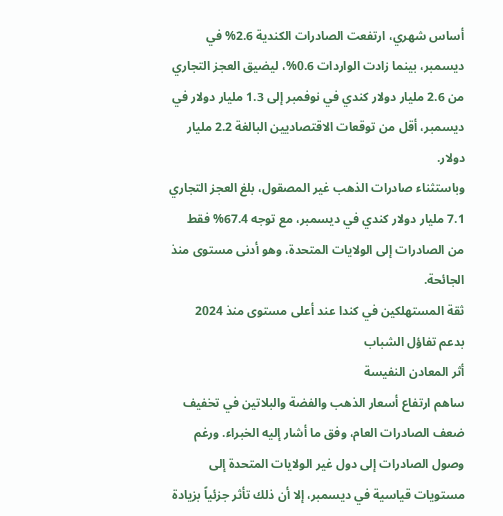أساس شهري، ارتفعت الصادرات الكندية 2.6% في ديسمبر، بينما زادت الواردات 0.6%، ليضيق العجز التجاري من 2.6 مليار دولار كندي في نوفمبر إلى 1.3 مليار دولار في ديسمبر، أقل من توقعات الاقتصاديين البالغة 2.2 مليار دولار.
وباستثناء صادرات الذهب غير المصقول، بلغ العجز التجاري 7.1 مليار دولار كندي في ديسمبر، مع توجه 67.4% فقط من الصادرات إلى الولايات المتحدة، وهو أدنى مستوى منذ الجائحة.
ثقة المستهلكين في كندا عند أعلى مستوى منذ 2024 بدعم تفاؤل الشباب
أثر المعادن النفيسة
ساهم ارتفاع أسعار الذهب والفضة والبلاتين في تخفيف ضعف الصادرات العام، وفق ما أشار إليه الخبراء. ورغم وصول الصادرات إلى دول غير الولايات المتحدة إلى مستويات قياسية في ديسمبر، إلا أن ذلك تأثر جزئياً بزيادة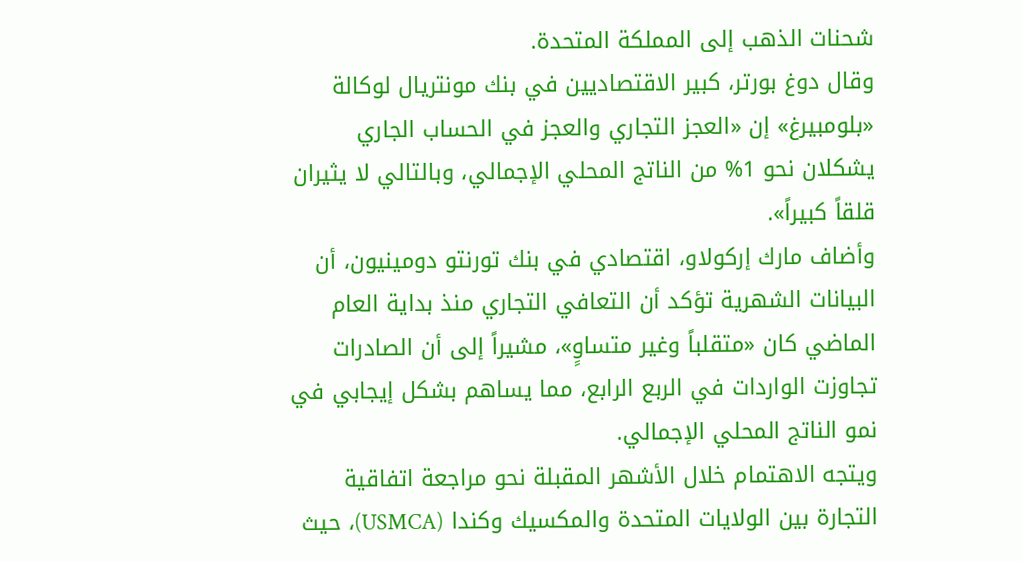شحنات الذهب إلى المملكة المتحدة.
وقال دوغ بورتر، كبير الاقتصاديين في بنك مونتريال لوكالة «بلومبيرغ» إن «العجز التجاري والعجز في الحساب الجاري يشكلان نحو 1% من الناتج المحلي الإجمالي، وبالتالي لا يثيران قلقاً كبيراً».
وأضاف مارك إركولاو، اقتصادي في بنك تورنتو دومينيون، أن البيانات الشهرية تؤكد أن التعافي التجاري منذ بداية العام الماضي كان «متقلباً وغير متساوٍ»، مشيراً إلى أن الصادرات تجاوزت الواردات في الربع الرابع، مما يساهم بشكل إيجابي في نمو الناتج المحلي الإجمالي.
ويتجه الاهتمام خلال الأشهر المقبلة نحو مراجعة اتفاقية التجارة بين الولايات المتحدة والمكسيك وكندا (USMCA)، حيث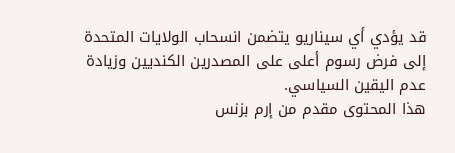قد يؤدي أي سيناريو يتضمن انسحاب الولايات المتحدة إلى فرض رسوم أعلى على المصدرين الكنديين وزيادة عدم اليقين السياسي.
هذا المحتوى مقدم من إرم بزنس